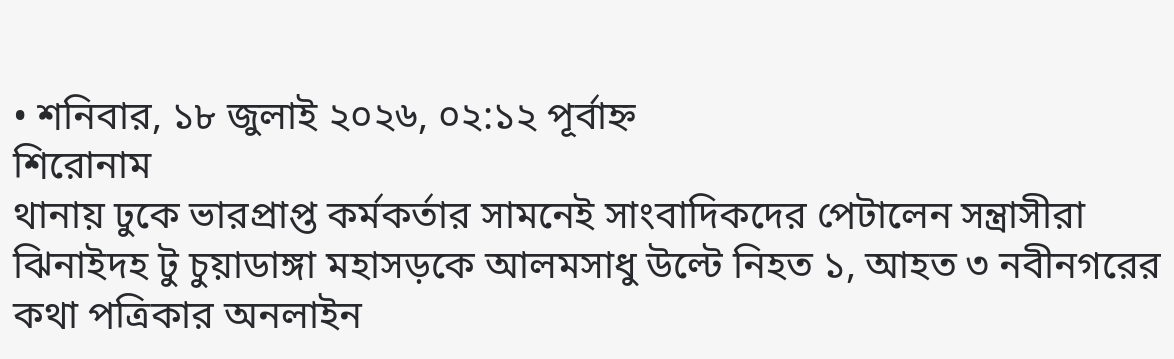• শনিবার, ১৮ জুলাই ২০২৬, ০২:১২ পূর্বাহ্ন
শিরোনাম
থানায় ঢুকে ভারপ্রাপ্ত কর্মকর্তার সামনেই সাংবাদিকদের পেটালেন সন্ত্রাসীরা ঝিনাইদহ টু চুয়াডাঙ্গা মহাসড়কে আলমসাধু উল্টে নিহত ১, আহত ৩ নবীনগরের কথা পত্রিকার অনলাইন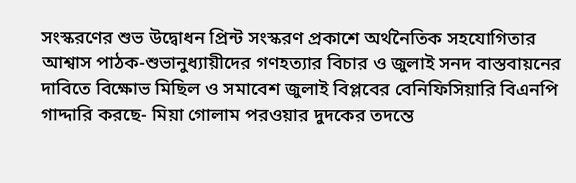সংস্করণের শুভ উদ্বোধন প্রিন্ট সংস্করণ প্রকাশে অর্থনৈতিক সহযোগিতার আশ্বাস পাঠক-শুভানুধ্যায়ীদের গণহত্যার বিচার ও জুলাই সনদ বাস্তবায়নের দাবিতে বিক্ষোভ মিছিল ও সমাবেশ জুলাই বিপ্লবের বেনিফিসিয়ারি বিএনপি গাদ্দারি করছে- মিয়া গোলাম পরওয়ার দুদকের তদন্তে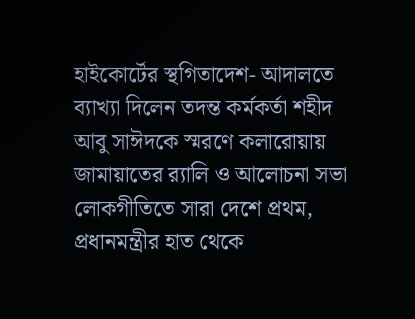হাইকোর্টের স্থগিতাদেশ- আদালতে ব্যাখ্যা দিলেন তদন্ত কর্মকর্তা শহীদ আবু সাঈদকে স্মরণে কলারোয়ায় জামায়াতের র‍্যালি ও আলোচনা সভা লোকগীতিতে সারা দেশে প্রথম, প্রধানমন্ত্রীর হাত থেকে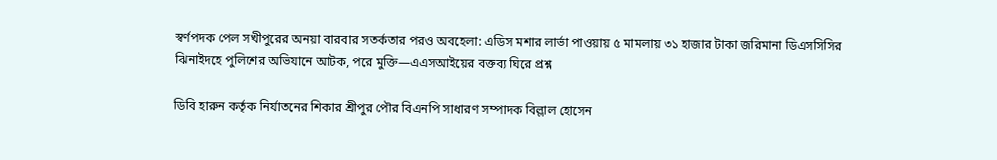স্বর্ণপদক পেল সখীপুরের অনয়া বারবার সতর্কতার পরও অবহেলা: এডিস মশার লার্ভা পাওয়ায় ৫ মামলায় ৩১ হাজার টাকা জরিমানা ডিএসসিসির ঝিনাইদহে পুলিশের অভিযানে আটক, পরে মুক্তি—এএসআইয়ের বক্তব্য ঘিরে প্রশ্ন

ডিবি হারুন কর্তৃক নির্যাতনের শিকার শ্রীপুর পৌর বিএনপি সাধারণ সম্পাদক বিল্লাল হোসেন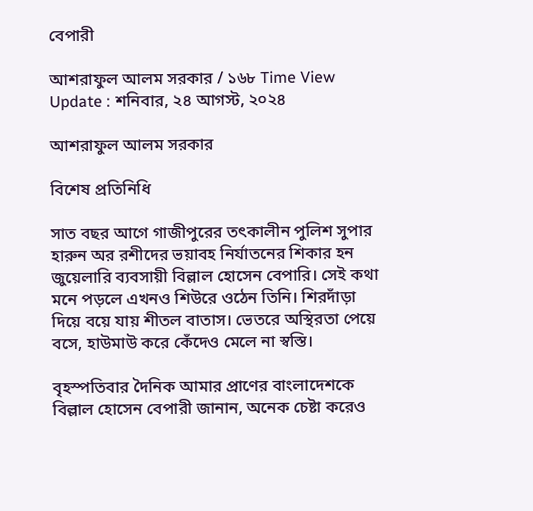বেপারী

আশরাফুল আলম সরকার / ১৬৮ Time View
Update : শনিবার, ২৪ আগস্ট, ২০২৪

আশরাফুল আলম সরকার

বিশেষ প্রতিনিধি

সাত বছর আগে গাজীপুরের তৎকালীন পুলিশ সুপার হারুন অর রশীদের ভয়াবহ নির্যাতনের শিকার হন জুয়েলারি ব্যবসায়ী বিল্লাল হোসেন বেপারি। সেই কথা মনে পড়লে এখনও শিউরে ওঠেন তিনি। শিরদাঁড়া দিয়ে বয়ে যায় শীতল বাতাস। ভেতরে অস্থিরতা পেয়ে বসে, হাউমাউ করে কেঁদেও মেলে না স্বস্তি।

বৃহস্পতিবার দৈনিক আমার প্রাণের বাংলাদেশকে বিল্লাল হোসেন বেপারী জানান, অনেক চেষ্টা করেও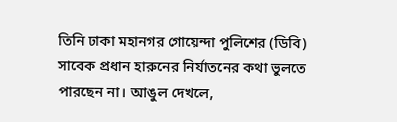তিনি ঢাকা মহানগর গোয়েন্দা পুলিশের (ডিবি) সাবেক প্রধান হারুনের নির্যাতনের কথা ভুলতে পারছেন না। আঙুল দেখলে,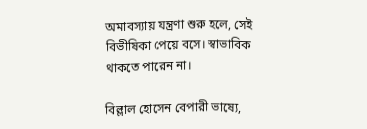অমাবস্যায় যন্ত্রণা শুরু হলে, সেই বিভীষিকা পেয়ে বসে। স্বাভাবিক থাকতে পারেন না।

বিল্লাল হোসেন বেপারী ভাষ্যে,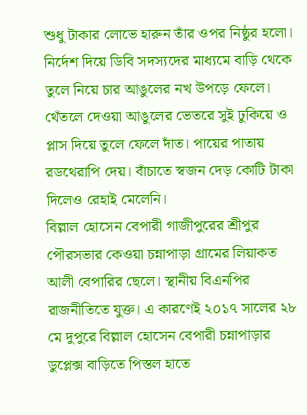শুধু টাকার লোভে হারুন তাঁর ওপর নিষ্ঠুর হলো। নির্দেশ দিয়ে ডিবি সদস্যদের মাধ্যমে বাড়ি থেকে তুলে নিয়ে চার আঙুলের নখ উপড়ে ফেলে। থেঁতলে দেওয়া আঙুলের ভেতরে সুই ঢুকিয়ে ও প্লাস দিয়ে তুলে ফেলে দাঁত। পায়ের পাতায় রডথেরাপি দেয়। বাঁচাতে স্বজন দেড় কোটি টাকা দিলেও রেহাই মেলেনি।
বিল্লাল হোসেন বেপারী গাজীপুরের শ্রীপুর পৌরসভার কেওয়া চন্নাপাড়া গ্রামের লিয়াকত আলী বেপারির ছেলে। স্থানীয় বিএনপির রাজনীতিতে যুক্ত। এ কারণেই ২০১৭ সালের ২৮ মে দুপুরে বিল্লাল হোসেন বেপারী চন্নাপাড়ার ডুপ্লেক্স বাড়িতে পিস্তল হাতে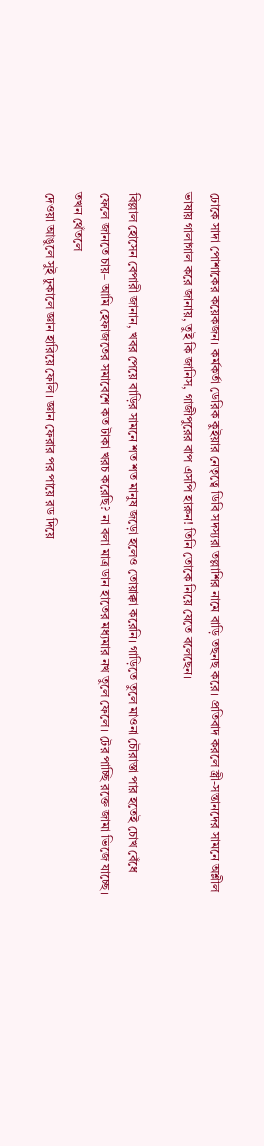ঢোকে সাদা পোশাকের কয়েকজন। কর্মকর্তা ডেরিক কুইয়ার নেতৃত্বে ডিবি সদস্যরা তল্লাশির নামে বাড়ি তছনছ করে। প্রতিবাদ করলে স্ত্রী-সন্তানদের সামনে অশ্লীল ভাষায় গালাগাল করে জানায়, তুই কি জানিস, গাজীপুরের বাপ এসপি হারুন! তিনি তোকে নিয়ে যেতে বলেছেন।

বিল্লাল হোসেন বেপারী জানান, খবর পেয়ে বাড়ির সামনে শত শত মানুষ জড়ো হলেও তোয়াক্কা করেনি। গাড়িতে তুলে মাওনা চৌরাস্তা পার হতেই চোখ বেঁধে ফেলে জানতে চায়– আমি হেফাজতের সমাবেশে কত টাকা খরচ করেছি? না বলা মাত্র ডান হাতের মধ্যমার নখ তুলে ফেলে। টের পাচ্ছি রক্তে জামা ভিজে যাচ্ছে। তখন থেঁতলে
দেওয়া আঙুলে সুই ঢুকালে জ্ঞান হারিয়ে ফেলি। জ্ঞান ফেরার পর পায়ে রড দিয়ে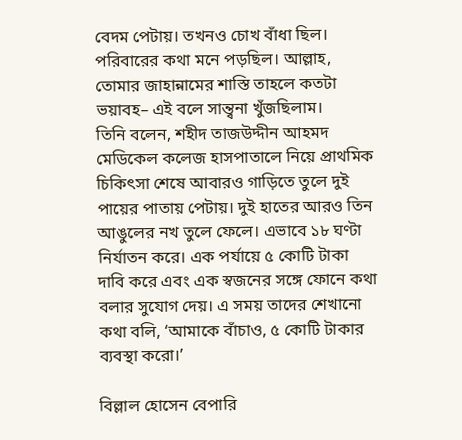বেদম পেটায়। তখনও চোখ বাঁধা ছিল। পরিবারের কথা মনে পড়ছিল। আল্লাহ, তোমার জাহান্নামের শাস্তি তাহলে কতটা ভয়াবহ– এই বলে সান্ত্বনা খুঁজছিলাম।
তিনি বলেন, শহীদ তাজউদ্দীন আহমদ মেডিকেল কলেজ হাসপাতালে নিয়ে প্রাথমিক চিকিৎসা শেষে আবারও গাড়িতে তুলে দুই পায়ের পাতায় পেটায়। দুই হাতের আরও তিন আঙুলের নখ তুলে ফেলে। এভাবে ১৮ ঘণ্টা নির্যাতন করে। এক পর্যায়ে ৫ কোটি টাকা দাবি করে এবং এক স্বজনের সঙ্গে ফোনে কথা বলার সুযোগ দেয়। এ সময় তাদের শেখানো কথা বলি, ‘আমাকে বাঁচাও, ৫ কোটি টাকার ব্যবস্থা করো।’

বিল্লাল হোসেন বেপারি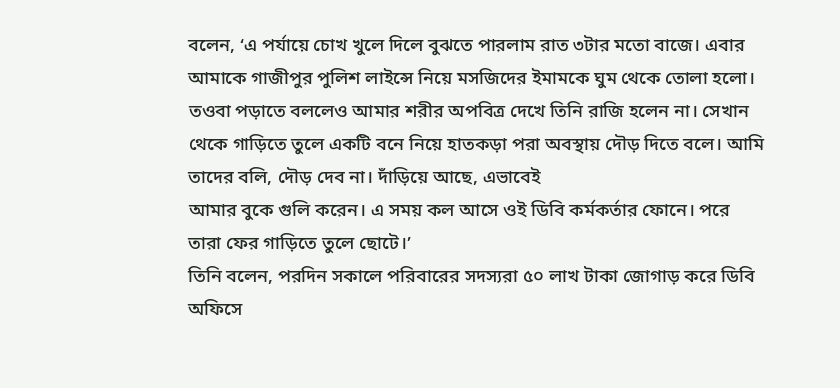বলেন, ‘এ পর্যায়ে চোখ খুলে দিলে বুঝতে পারলাম রাত ৩টার মতো বাজে। এবার আমাকে গাজীপুর পুলিশ লাইন্সে নিয়ে মসজিদের ইমামকে ঘুম থেকে তোলা হলো। তওবা পড়াতে বললেও আমার শরীর অপবিত্র দেখে তিনি রাজি হলেন না। সেখান থেকে গাড়িতে তুলে একটি বনে নিয়ে হাতকড়া পরা অবস্থায় দৌড় দিতে বলে। আমি তাদের বলি, দৌড় দেব না। দাঁড়িয়ে আছে, এভাবেই
আমার বুকে গুলি করেন। এ সময় কল আসে ওই ডিবি কর্মকর্তার ফোনে। পরে তারা ফের গাড়িতে তুলে ছোটে।’
তিনি বলেন, পরদিন সকালে পরিবারের সদস্যরা ৫০ লাখ টাকা জোগাড় করে ডিবি অফিসে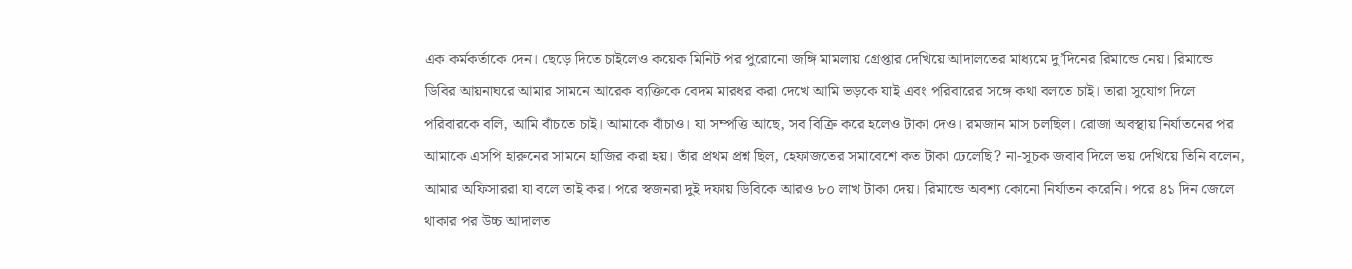এক কর্মকর্তাকে দেন। ছেড়ে দিতে চাইলেও কয়েক মিনিট পর পুরোনো জঙ্গি মামলায় গ্রেপ্তার দেখিয়ে আদালতের মাধ্যমে দু’দিনের রিমান্ডে নেয়। রিমান্ডে ডিবির আয়নাঘরে আমার সামনে আরেক ব্যক্তিকে বেদম মারধর করা দেখে আমি ভড়কে যাই এবং পরিবারের সঙ্গে কথা বলতে চাই। তারা সুযোগ দিলে পরিবারকে বলি, আমি বাঁচতে চাই। আমাকে বাঁচাও। যা সম্পত্তি আছে, সব বিক্রি করে হলেও টাকা দেও। রমজান মাস চলছিল। রোজা অবস্থায় নির্যাতনের পর আমাকে এসপি হারুনের সামনে হাজির করা হয়। তাঁর প্রথম প্রশ্ন ছিল, হেফাজতের সমাবেশে কত টাকা ঢেলেছি? না-সূচক জবাব দিলে ভয় দেখিয়ে তিনি বলেন, আমার অফিসাররা যা বলে তাই কর। পরে স্বজনরা দুই দফায় ডিবিকে আরও ৮০ লাখ টাকা দেয়। রিমান্ডে অবশ্য কোনো নির্যাতন করেনি। পরে ৪১ দিন জেলে থাকার পর উচ্চ আদালত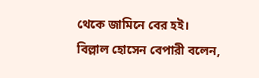থেকে জামিনে বের হই।
বিল্লাল হোসেন বেপারী বলেন,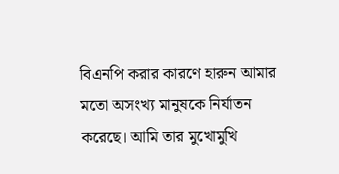বিএনপি করার কারণে হারুন আমার মতো অসংখ্য মানুষকে নির্যাতন করেছে। আমি তার মুখোমুখি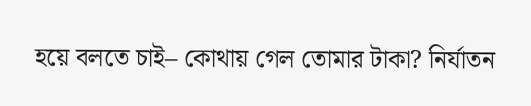হয়ে বলতে চাই– কোথায় গেল তোমার টাকা? নির্যাতন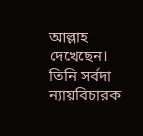আল্লাহ দেখেছেন। তিনি সর্বদা ন্যায়বিচারক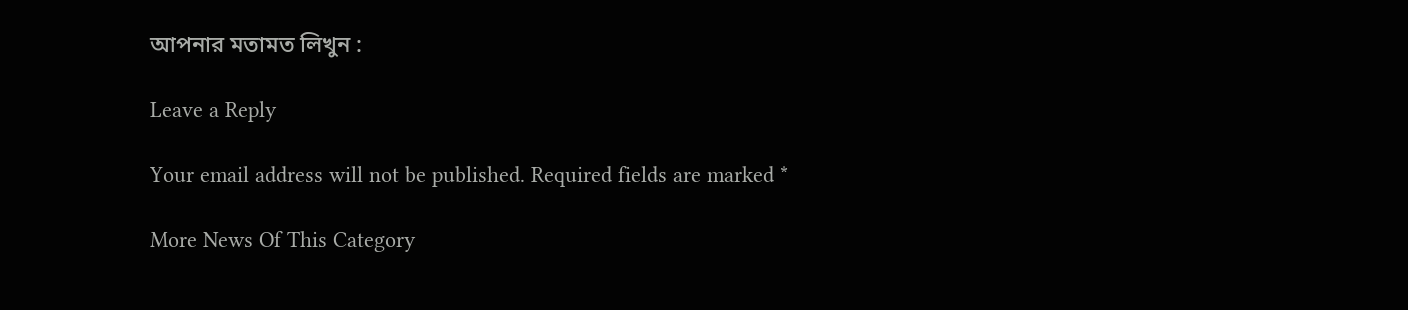আপনার মতামত লিখুন :

Leave a Reply

Your email address will not be published. Required fields are marked *

More News Of This Category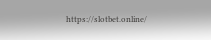https://slotbet.online/